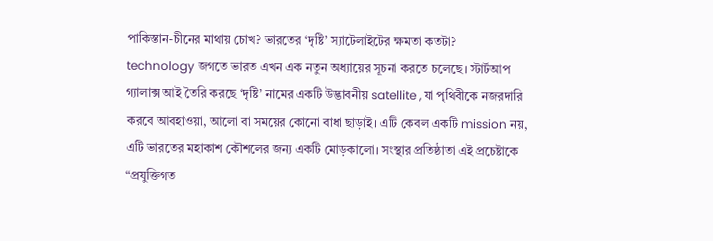পাকিস্তান-চীনের মাথায় চোখ? ভারতের ‘দৃষ্টি’ স্যাটেলাইটের ক্ষমতা কতটা?
technology জগতে ভারত এখন এক নতুন অধ্যায়ের সূচনা করতে চলেছে। স্টার্টআপ গ্যালাক্স আই তৈরি করছে ‘দৃষ্টি’ নামের একটি উদ্ভাবনীয় satellite , যা পৃথিবীকে নজরদারি করবে আবহাওয়া, আলো বা সময়ের কোনো বাধা ছাড়াই। এটি কেবল একটি mission নয়, এটি ভারতের মহাকাশ কৌশলের জন্য একটি মোড়কালো। সংস্থার প্রতিষ্ঠাতা এই প্রচেষ্টাকে “প্রযুক্তিগত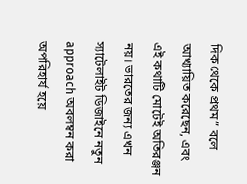দিক থেকে প্রথম” বলে আখ্যায়িত করেছেন, এবং এই কথাটি মোটেই অতিরঞ্জন নয়। ভারতের জন্য এখন স্যাটেলাইট ডিজাইনে নতুন approach অবলম্বন করা অপরিহার্য হয়ে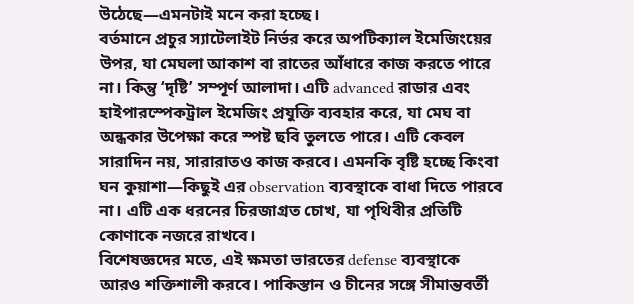উঠেছে—এমনটাই মনে করা হচ্ছে।
বর্তমানে প্রচুর স্যাটেলাইট নির্ভর করে অপটিক্যাল ইমেজিংয়ের উপর, যা মেঘলা আকাশ বা রাতের আঁধারে কাজ করতে পারে না। কিন্তু ‘দৃষ্টি’ সম্পূর্ণ আলাদা। এটি advanced রাডার এবং হাইপারস্পেকট্রাল ইমেজিং প্রযুক্তি ব্যবহার করে, যা মেঘ বা অন্ধকার উপেক্ষা করে স্পষ্ট ছবি তুলতে পারে। এটি কেবল সারাদিন নয়, সারারাতও কাজ করবে। এমনকি বৃষ্টি হচ্ছে কিংবা ঘন কুয়াশা—কিছুই এর observation ব্যবস্থাকে বাধা দিতে পারবে না। এটি এক ধরনের চিরজাগ্রত চোখ, যা পৃথিবীর প্রতিটি কোণাকে নজরে রাখবে।
বিশেষজ্ঞদের মতে, এই ক্ষমতা ভারতের defense ব্যবস্থাকে আরও শক্তিশালী করবে। পাকিস্তান ও চীনের সঙ্গে সীমান্তবর্তী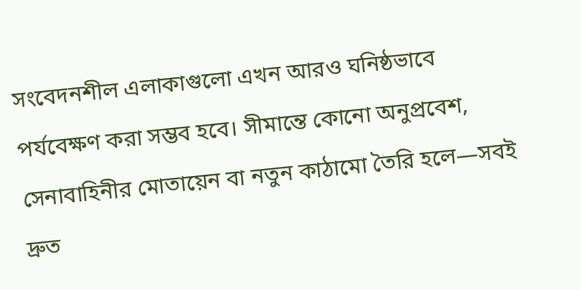সংবেদনশীল এলাকাগুলো এখন আরও ঘনিষ্ঠভাবে পর্যবেক্ষণ করা সম্ভব হবে। সীমান্তে কোনো অনুপ্রবেশ, সেনাবাহিনীর মোতায়েন বা নতুন কাঠামো তৈরি হলে—সবই দ্রুত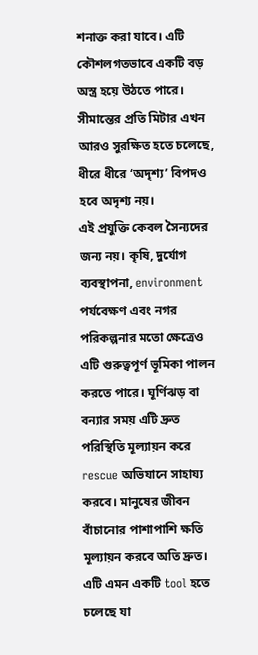শনাক্ত করা যাবে। এটি কৌশলগতভাবে একটি বড় অস্ত্র হয়ে উঠতে পারে। সীমান্তের প্রতি মিটার এখন আরও সুরক্ষিত হতে চলেছে, ধীরে ধীরে ‘অদৃশ্য’ বিপদও হবে অদৃশ্য নয়।
এই প্রযুক্তি কেবল সৈন্যদের জন্য নয়। কৃষি, দুর্যোগ ব্যবস্থাপনা, environment পর্যবেক্ষণ এবং নগর পরিকল্পনার মতো ক্ষেত্রেও এটি গুরুত্বপূর্ণ ভূমিকা পালন করতে পারে। ঘূর্ণিঝড় বা বন্যার সময় এটি দ্রুত পরিস্থিতি মূল্যায়ন করে rescue অভিযানে সাহায্য করবে। মানুষের জীবন বাঁচানোর পাশাপাশি ক্ষতি মূল্যায়ন করবে অতি দ্রুত। এটি এমন একটি tool হতে চলেছে যা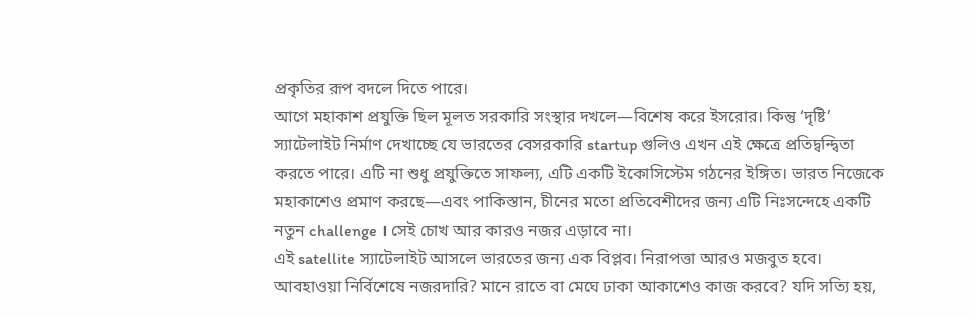প্রকৃতির রূপ বদলে দিতে পারে।
আগে মহাকাশ প্রযুক্তি ছিল মূলত সরকারি সংস্থার দখলে—বিশেষ করে ইসরোর। কিন্তু ‘দৃষ্টি’ স্যাটেলাইট নির্মাণ দেখাচ্ছে যে ভারতের বেসরকারি startup গুলিও এখন এই ক্ষেত্রে প্রতিদ্বন্দ্বিতা করতে পারে। এটি না শুধু প্রযুক্তিতে সাফল্য, এটি একটি ইকোসিস্টেম গঠনের ইঙ্গিত। ভারত নিজেকে মহাকাশেও প্রমাণ করছে—এবং পাকিস্তান, চীনের মতো প্রতিবেশীদের জন্য এটি নিঃসন্দেহে একটি নতুন challenge । সেই চোখ আর কারও নজর এড়াবে না।
এই satellite স্যাটেলাইট আসলে ভারতের জন্য এক বিপ্লব। নিরাপত্তা আরও মজবুত হবে।
আবহাওয়া নির্বিশেষে নজরদারি? মানে রাতে বা মেঘে ঢাকা আকাশেও কাজ করবে? যদি সত্যি হয়,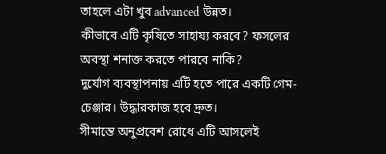তাহলে এটা খুব advanced উন্নত।
কীভাবে এটি কৃষিতে সাহায্য করবে? ফসলের অবস্থা শনাক্ত করতে পারবে নাকি?
দুর্যোগ ব্যবস্থাপনায় এটি হতে পারে একটি গেম-চেঞ্জার। উদ্ধারকাজ হবে দ্রুত।
সীমান্তে অনুপ্রবেশ রোধে এটি আসলেই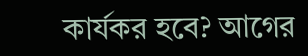কার্যকর হবে? আগের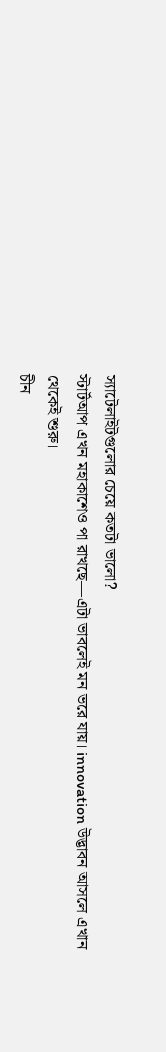স্যাটেলাইটগুলোর চেয়ে কতটা ভালো?
স্টার্টআপ এখন মহাকাশেও পা রাখছে—এটা ভাবলেই মন ভরে যায়। innovation উদ্ভাবন আসলে এখান থেকেই শুরু।
চীন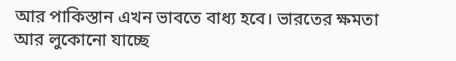আর পাকিস্তান এখন ভাবতে বাধ্য হবে। ভারতের ক্ষমতা আর লুকোনো যাচ্ছে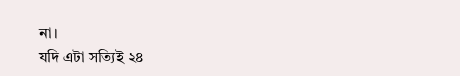না।
যদি এটা সত্যিই ২৪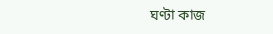ঘণ্টা কাজ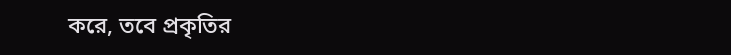করে, তবে প্রকৃতির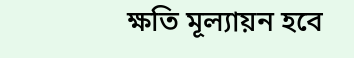ক্ষতি মূল্যায়ন হবে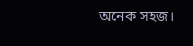অনেক সহজ।